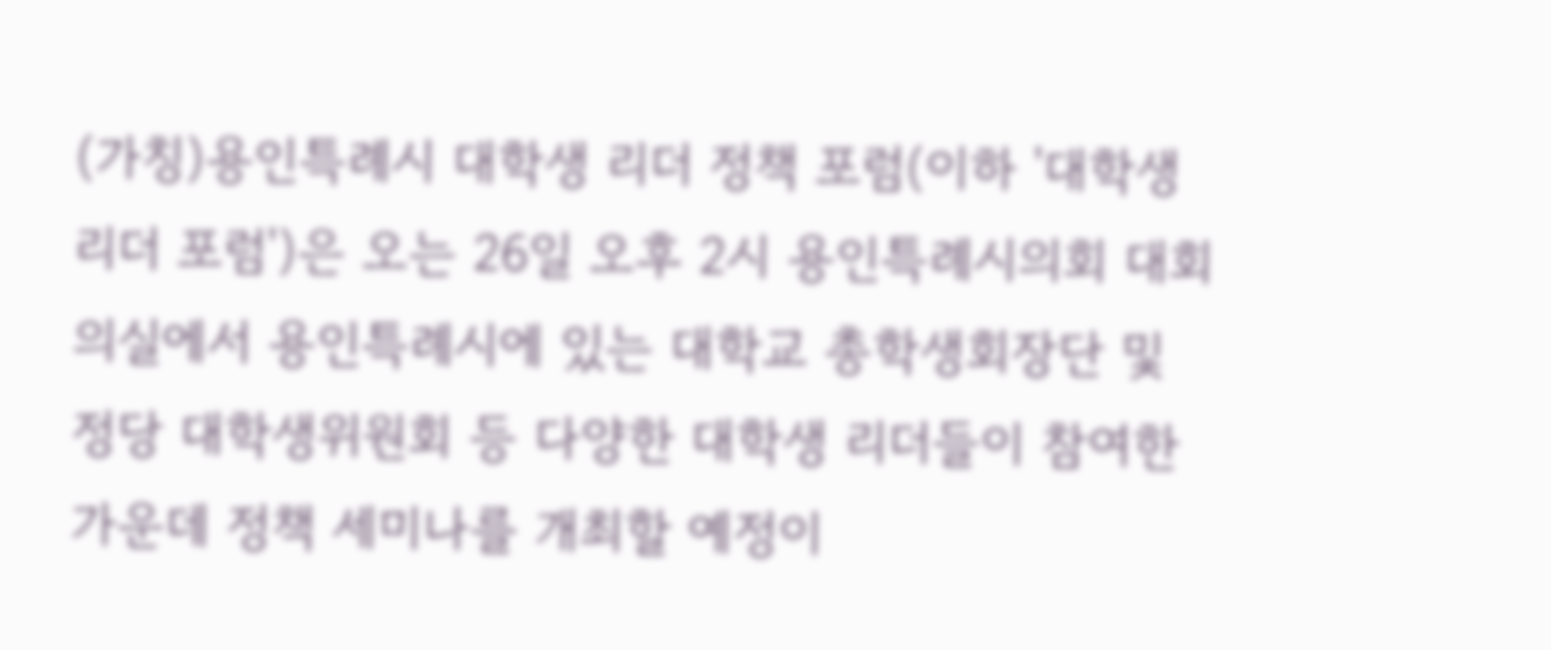(가칭)용인특례시 대학생 리더 정책 포럼(이하 '대학생 리더 포럼')은 오는 26일 오후 2시 용인특례시의회 대회의실에서 용인특례시에 있는 대학교 총학생회장단 및 정당 대학생위원회 등 다양한 대학생 리더들이 참여한 가운데 정책 세미나를 개최할 예정이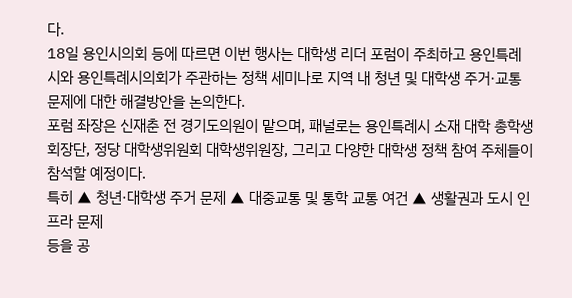다.
18일 용인시의회 등에 따르면 이번 행사는 대학생 리더 포럼이 주최하고 용인특례시와 용인특례시의회가 주관하는 정책 세미나로 지역 내 청년 및 대학생 주거·교통 문제에 대한 해결방안을 논의한다.
포럼 좌장은 신재춘 전 경기도의원이 맡으며, 패널로는 용인특례시 소재 대학 총학생회장단, 정당 대학생위원회 대학생위원장, 그리고 다양한 대학생 정책 참여 주체들이 참석할 예정이다.
특히 ▲ 청년·대학생 주거 문제 ▲ 대중교통 및 통학 교통 여건 ▲ 생활권과 도시 인프라 문제
등을 공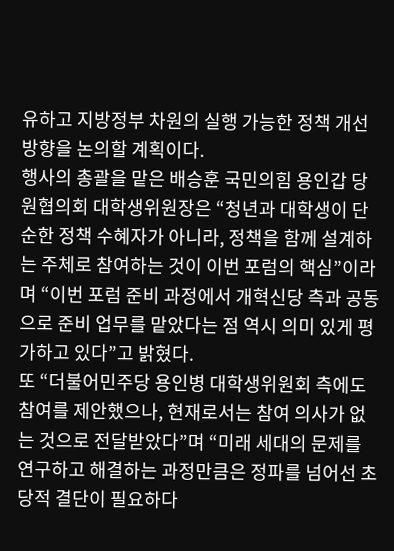유하고 지방정부 차원의 실행 가능한 정책 개선 방향을 논의할 계획이다.
행사의 총괄을 맡은 배승훈 국민의힘 용인갑 당원협의회 대학생위원장은 “청년과 대학생이 단순한 정책 수혜자가 아니라, 정책을 함께 설계하는 주체로 참여하는 것이 이번 포럼의 핵심”이라며 “이번 포럼 준비 과정에서 개혁신당 측과 공동으로 준비 업무를 맡았다는 점 역시 의미 있게 평가하고 있다”고 밝혔다.
또 “더불어민주당 용인병 대학생위원회 측에도 참여를 제안했으나, 현재로서는 참여 의사가 없는 것으로 전달받았다”며 “미래 세대의 문제를 연구하고 해결하는 과정만큼은 정파를 넘어선 초당적 결단이 필요하다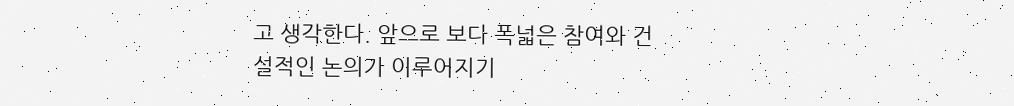고 생각한다. 앞으로 보다 폭넓은 참여와 건설적인 논의가 이루어지기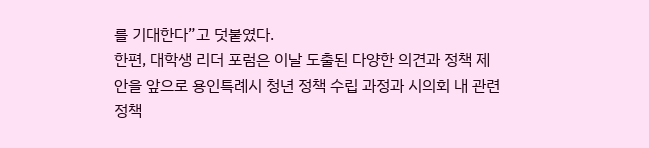를 기대한다”고 덧붙였다.
한편, 대학생 리더 포럼은 이날 도출된 다양한 의견과 정책 제안을 앞으로 용인특례시 청년 정책 수립 과정과 시의회 내 관련 정책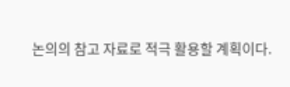논의의 참고 자료로 적극 활용할 계획이다.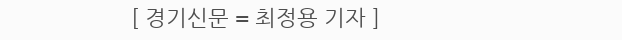[ 경기신문 = 최정용 기자 ]